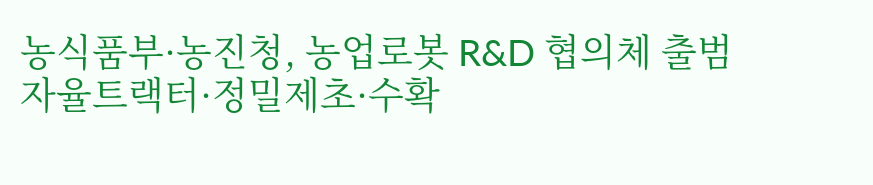농식품부·농진청, 농업로봇 R&D 협의체 출범자율트랙터·정밀제초·수확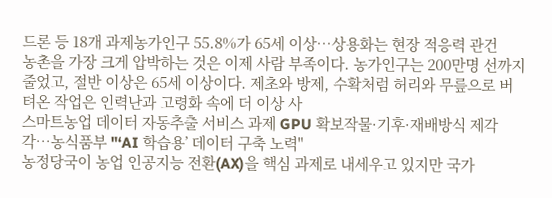드론 등 18개 과제농가인구 55.8%가 65세 이상…상용화는 현장 적응력 관건
농촌을 가장 크게 압박하는 것은 이제 사람 부족이다. 농가인구는 200만명 선까지 줄었고, 절반 이상은 65세 이상이다. 제초와 방제, 수확처럼 허리와 무릎으로 버텨온 작업은 인력난과 고령화 속에 더 이상 사
스마트농업 데이터 자동추출 서비스 과제 GPU 확보작물·기후·재배방식 제각각…농식품부 "‘AI 학습용’ 데이터 구축 노력"
농정당국이 농업 인공지능 전환(AX)을 핵심 과제로 내세우고 있지만 국가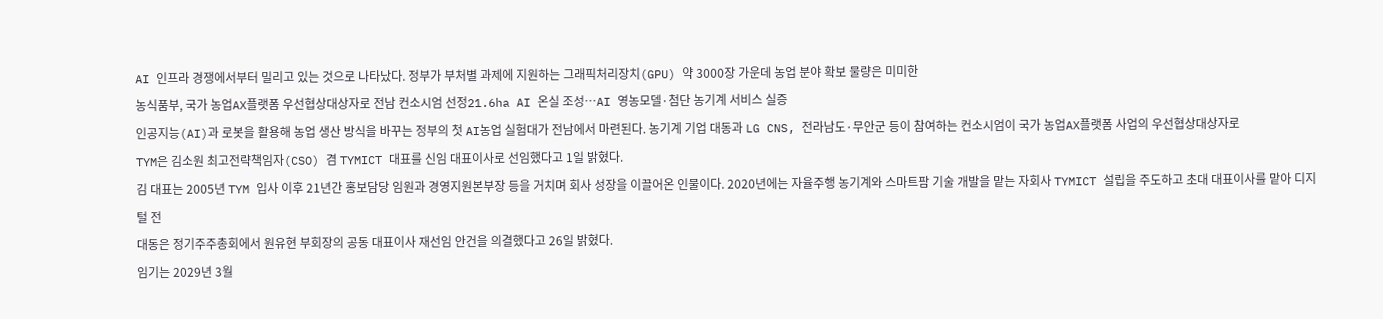AI 인프라 경쟁에서부터 밀리고 있는 것으로 나타났다. 정부가 부처별 과제에 지원하는 그래픽처리장치(GPU) 약 3000장 가운데 농업 분야 확보 물량은 미미한
농식품부, 국가 농업AX플랫폼 우선협상대상자로 전남 컨소시엄 선정21.6ha AI 온실 조성…AI 영농모델·첨단 농기계 서비스 실증
인공지능(AI)과 로봇을 활용해 농업 생산 방식을 바꾸는 정부의 첫 AI농업 실험대가 전남에서 마련된다. 농기계 기업 대동과 LG CNS, 전라남도·무안군 등이 참여하는 컨소시엄이 국가 농업AX플랫폼 사업의 우선협상대상자로
TYM은 김소원 최고전략책임자(CSO) 겸 TYMICT 대표를 신임 대표이사로 선임했다고 1일 밝혔다.
김 대표는 2005년 TYM 입사 이후 21년간 홍보담당 임원과 경영지원본부장 등을 거치며 회사 성장을 이끌어온 인물이다. 2020년에는 자율주행 농기계와 스마트팜 기술 개발을 맡는 자회사 TYMICT 설립을 주도하고 초대 대표이사를 맡아 디지털 전
대동은 정기주주총회에서 원유현 부회장의 공동 대표이사 재선임 안건을 의결했다고 26일 밝혔다.
임기는 2029년 3월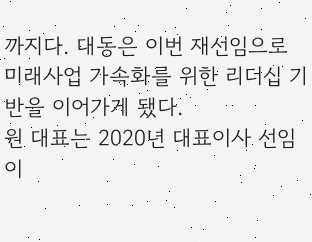까지다. 대동은 이번 재선임으로 미래사업 가속화를 위한 리더십 기반을 이어가게 됐다.
원 대표는 2020년 대표이사 선임 이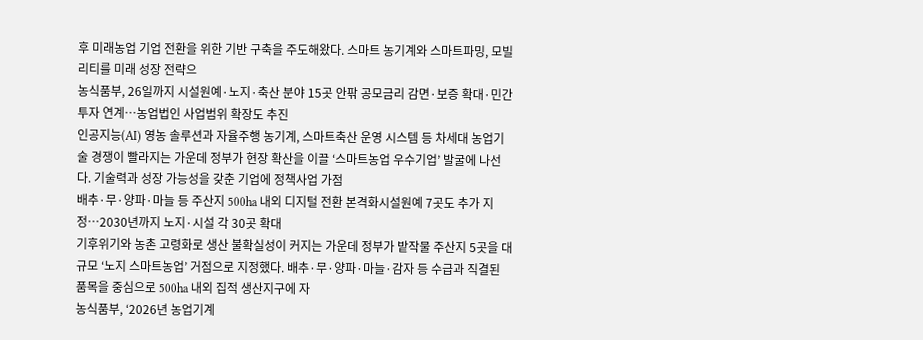후 미래농업 기업 전환을 위한 기반 구축을 주도해왔다. 스마트 농기계와 스마트파밍, 모빌리티를 미래 성장 전략으
농식품부, 26일까지 시설원예·노지·축산 분야 15곳 안팎 공모금리 감면·보증 확대·민간투자 연계…농업법인 사업범위 확장도 추진
인공지능(AI) 영농 솔루션과 자율주행 농기계, 스마트축산 운영 시스템 등 차세대 농업기술 경쟁이 빨라지는 가운데 정부가 현장 확산을 이끌 ‘스마트농업 우수기업’ 발굴에 나선다. 기술력과 성장 가능성을 갖춘 기업에 정책사업 가점
배추·무·양파·마늘 등 주산지 500ha 내외 디지털 전환 본격화시설원예 7곳도 추가 지정…2030년까지 노지·시설 각 30곳 확대
기후위기와 농촌 고령화로 생산 불확실성이 커지는 가운데 정부가 밭작물 주산지 5곳을 대규모 ‘노지 스마트농업’ 거점으로 지정했다. 배추·무·양파·마늘·감자 등 수급과 직결된 품목을 중심으로 500ha 내외 집적 생산지구에 자
농식품부, ‘2026년 농업기계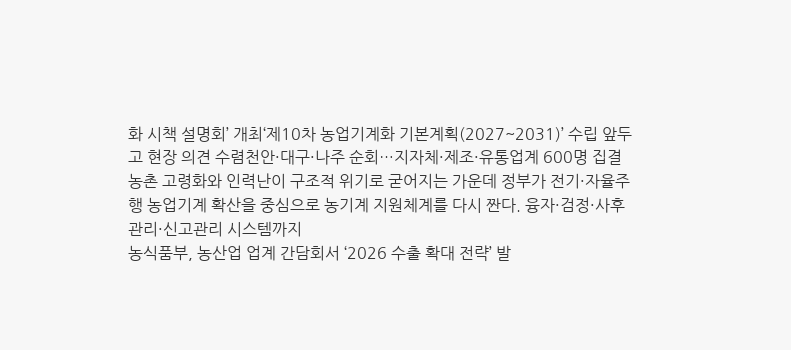화 시책 설명회’ 개최‘제10차 농업기계화 기본계획(2027~2031)’ 수립 앞두고 현장 의견 수렴천안·대구·나주 순회…지자체·제조·유통업계 600명 집결
농촌 고령화와 인력난이 구조적 위기로 굳어지는 가운데 정부가 전기·자율주행 농업기계 확산을 중심으로 농기계 지원체계를 다시 짠다. 융자·검정·사후관리·신고관리 시스템까지
농식품부, 농산업 업계 간담회서 ‘2026 수출 확대 전략’ 발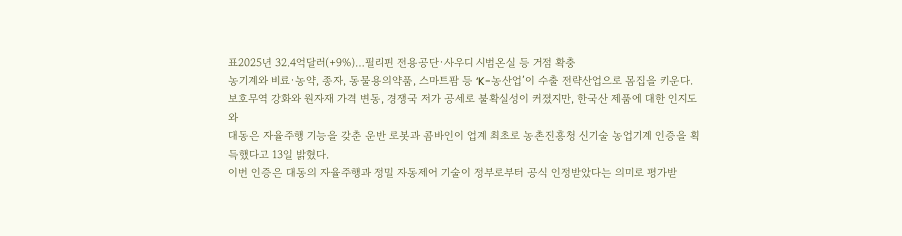표2025년 32.4억달러(+9%)…필리핀 전용공단·사우디 시범온실 등 거점 확충
농기계와 비료·농약, 종자, 동물용의약품, 스마트팜 등 ‘K-농산업’이 수출 전략산업으로 몸집을 키운다. 보호무역 강화와 원자재 가격 변동, 경쟁국 저가 공세로 불확실성이 커졌지만, 한국산 제품에 대한 인지도와
대동은 자율주행 기능을 갖춘 운반 로봇과 콤바인이 업계 최초로 농촌진흥청 신기술 농업기계 인증을 획득했다고 13일 밝혔다.
이번 인증은 대동의 자율주행과 정밀 자동제어 기술이 정부로부터 공식 인정받았다는 의미로 평가받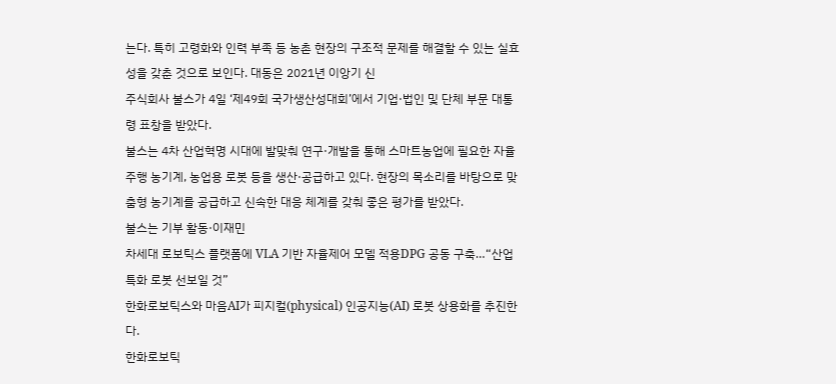는다. 특히 고령화와 인력 부족 등 농촌 현장의 구조적 문제를 해결할 수 있는 실효성을 갖춘 것으로 보인다. 대동은 2021년 이앙기 신
주식회사 불스가 4일 ‘제49회 국가생산성대회’에서 기업·법인 및 단체 부문 대통령 표창을 받았다.
불스는 4차 산업혁명 시대에 발맞춰 연구·개발을 통해 스마트농업에 필요한 자율주행 농기계, 농업용 로봇 등을 생산·공급하고 있다. 현장의 목소리를 바탕으로 맞춤형 농기계를 공급하고 신속한 대응 체계를 갖춰 좋은 평가를 받았다.
불스는 기부 활동·이재민
차세대 로보틱스 플랫폼에 VLA 기반 자율제어 모델 적용DPG 공동 구축…“산업 특화 로봇 선보일 것”
한화로보틱스와 마음AI가 피지컬(physical) 인공지능(AI) 로봇 상용화를 추진한다.
한화로보틱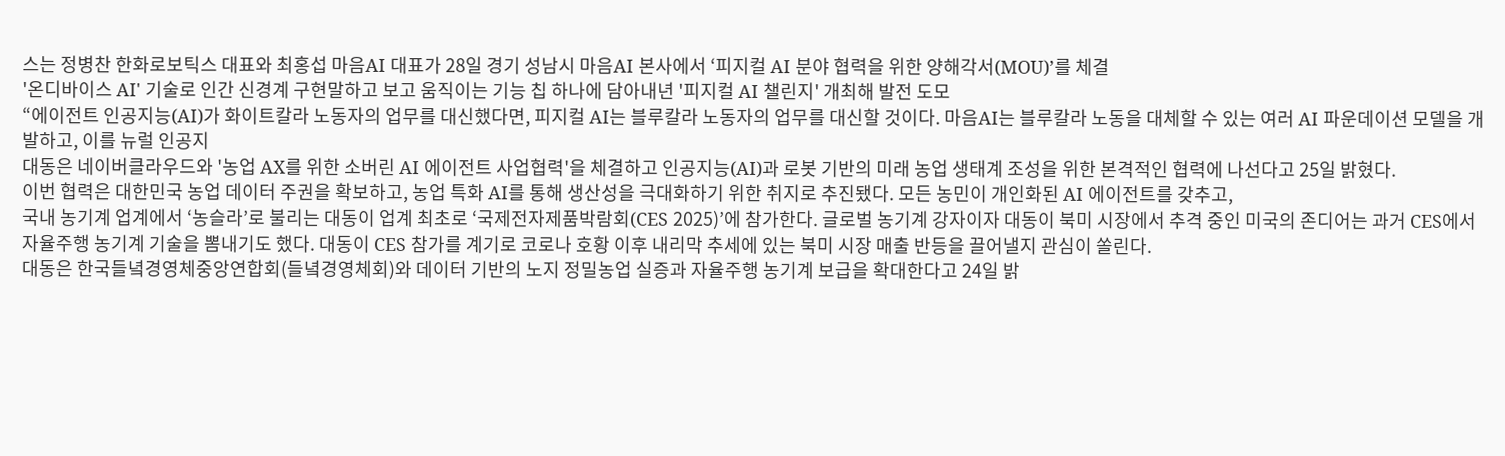스는 정병찬 한화로보틱스 대표와 최홍섭 마음AI 대표가 28일 경기 성남시 마음AI 본사에서 ‘피지컬 AI 분야 협력을 위한 양해각서(MOU)’를 체결
'온디바이스 AI' 기술로 인간 신경계 구현말하고 보고 움직이는 기능 칩 하나에 담아내년 '피지컬 AI 챌린지' 개최해 발전 도모
“에이전트 인공지능(AI)가 화이트칼라 노동자의 업무를 대신했다면, 피지컬 AI는 블루칼라 노동자의 업무를 대신할 것이다. 마음AI는 블루칼라 노동을 대체할 수 있는 여러 AI 파운데이션 모델을 개발하고, 이를 뉴럴 인공지
대동은 네이버클라우드와 '농업 AX를 위한 소버린 AI 에이전트 사업협력'을 체결하고 인공지능(AI)과 로봇 기반의 미래 농업 생태계 조성을 위한 본격적인 협력에 나선다고 25일 밝혔다.
이번 협력은 대한민국 농업 데이터 주권을 확보하고, 농업 특화 AI를 통해 생산성을 극대화하기 위한 취지로 추진됐다. 모든 농민이 개인화된 AI 에이전트를 갖추고,
국내 농기계 업계에서 ‘농슬라’로 불리는 대동이 업계 최초로 ‘국제전자제품박람회(CES 2025)’에 참가한다. 글로벌 농기계 강자이자 대동이 북미 시장에서 추격 중인 미국의 존디어는 과거 CES에서 자율주행 농기계 기술을 뽐내기도 했다. 대동이 CES 참가를 계기로 코로나 호황 이후 내리막 추세에 있는 북미 시장 매출 반등을 끌어낼지 관심이 쏠린다.
대동은 한국들녘경영체중앙연합회(들녘경영체회)와 데이터 기반의 노지 정밀농업 실증과 자율주행 농기계 보급을 확대한다고 24일 밝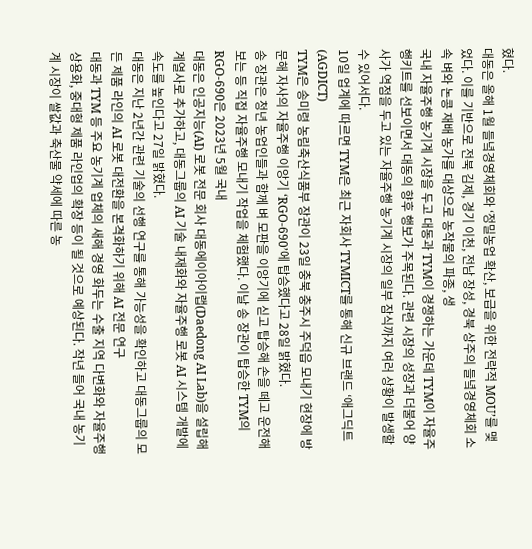혔다.
대동은 올해 1월 들녘경영체회와 ‘정밀농업 확산, 보급을 위한 전략적 MOU’를 맺었다. 이를 기반으로 전북 김제, 경기 이천, 전남 장성, 경북 상주의 들녘경영체회 소속 벼와 논콩 재배 농가를 대상으로 농작물의 파종, 생
국내 자율주행 농기계 시장을 두고 대동과 TYM이 경쟁하는 가운데 TYM이 자율주행키트를 선보이면서 대동의 향후 행보가 주목된다. 관련 시장의 성장과 더불어 양사가 역점을 두고 있는 자율주행 농기계 시장의 일부 잠식까지 여러 상황이 발생할 수 있어서다.
10일 업계에 따르면 TYM은 최근 자회사 TYMICT를 통해 신규 브랜드 ‘애그딕트(AGDICT)
TYM은 송미령 농림축산식품부 장관이 23일 충북 충주시 주덕읍 모내기 현장에 방문해 자사의 자율주행 이앙기 ‘RGO-690’에 탑승했다고 28일 밝혔다.
송 장관은 청년 농업인들과 함께 벼 모판을 이앙기에 싣고 탑승해 손을 떼고 운전해 보는 등 직접 자율주행 모내기 작업을 체험했다. 이날 송 장관이 탑승한 TYM의 RGO-690은 2023년 5월 국내
대동은 인공지능(AI) 로봇 전문 회사 대동에이아이랩(Daedong AI Lab)을 설립해 계열사로 추가하고, 대동그룹의 AI 기술 내재화와 자율주행 로봇 AI 시스템 개발에 속도를 높인다고 27일 밝혔다.
대동은 지난 2년간 관련 기술의 선행 연구를 통해 가능성을 확인하고 대동그룹의 모든 제품 라인의 AI 로봇 대전환을 본격화하기 위해 AI 전문 연구
대동과 TYM 등 주요 농기계 업체의 새해 경영 화두는 수출 지역 다변화와 자율주행 상용화, 중대형 제품 라인업의 확장 등이 될 것으로 예상된다. 작년 들어 국내 농기계 시장이 쌀값과 축산물 약세에 따른 농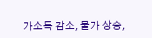가소득 감소, 물가 상승,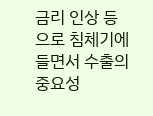금리 인상 등으로 침체기에 들면서 수출의 중요성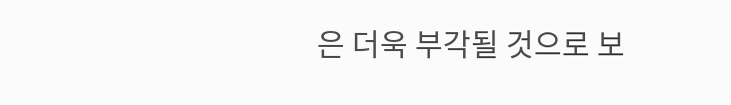은 더욱 부각될 것으로 보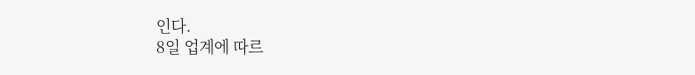인다.
8일 업계에 따르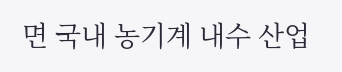면 국내 농기계 내수 산업